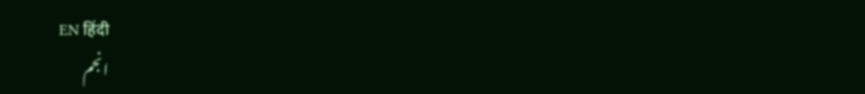EN हिंदी
انجم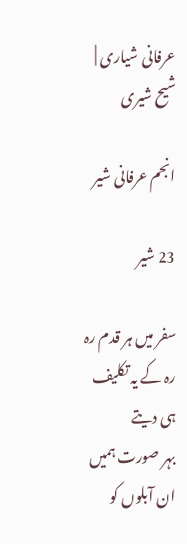عرفانی شیاری | شیح شیری

انجم عرفانی شیر

23 شیر

سفر میں ہر قدم رہ رہ کے یہ تکلیف ہی دیتے
بہر صورت ہمیں ان آبلوں کو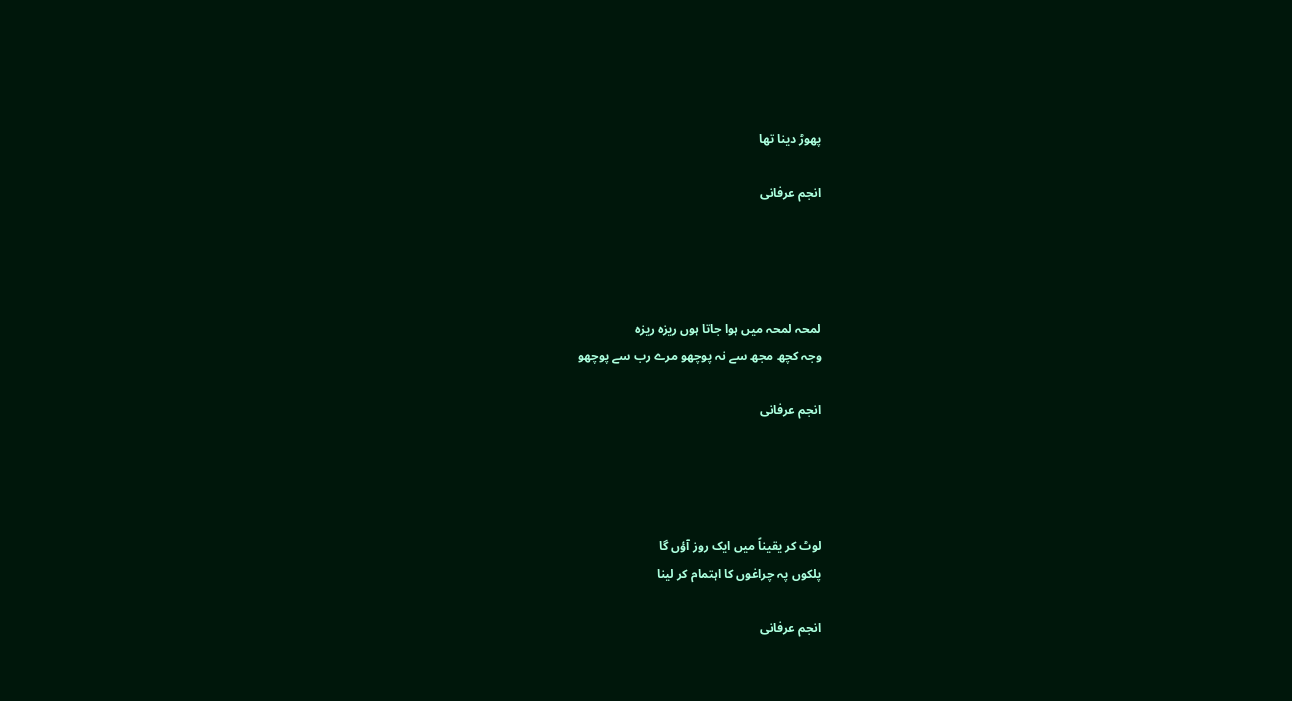پھوڑ دینا تھا

انجم عرفانی




لمحہ لمحہ میں ہوا جاتا ہوں ریزہ ریزہ
وجہ کچھ مجھ سے نہ پوچھو مرے رب سے پوچھو

انجم عرفانی




لوٹ کر یقیناً میں ایک روز آؤں گا
پلکوں پہ چراغوں کا اہتمام کر لینا

انجم عرفانی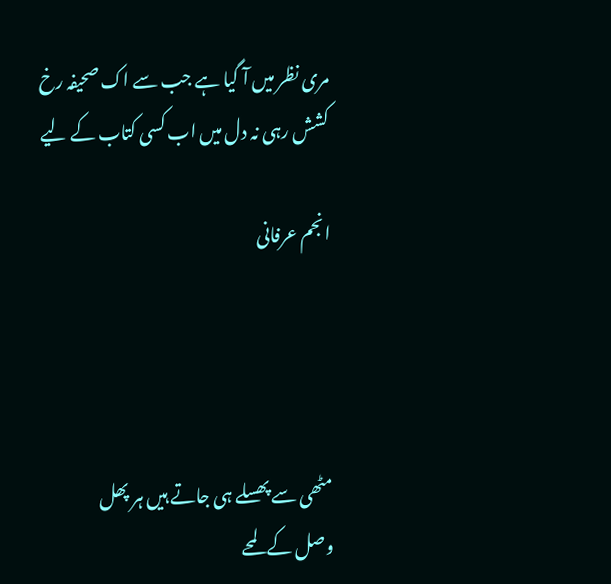مری نظر میں آ گیا ہے جب سے اک صحیفہ رخ
کشش رہی نہ دل میں اب کسی کتاب کے لیے

انجم عرفانی




مٹھی سے پھسلے ہی جاتے ہیں ہر پھل
وصل کے لمحے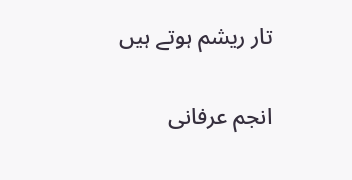تار ریشم ہوتے ہیں

انجم عرفانی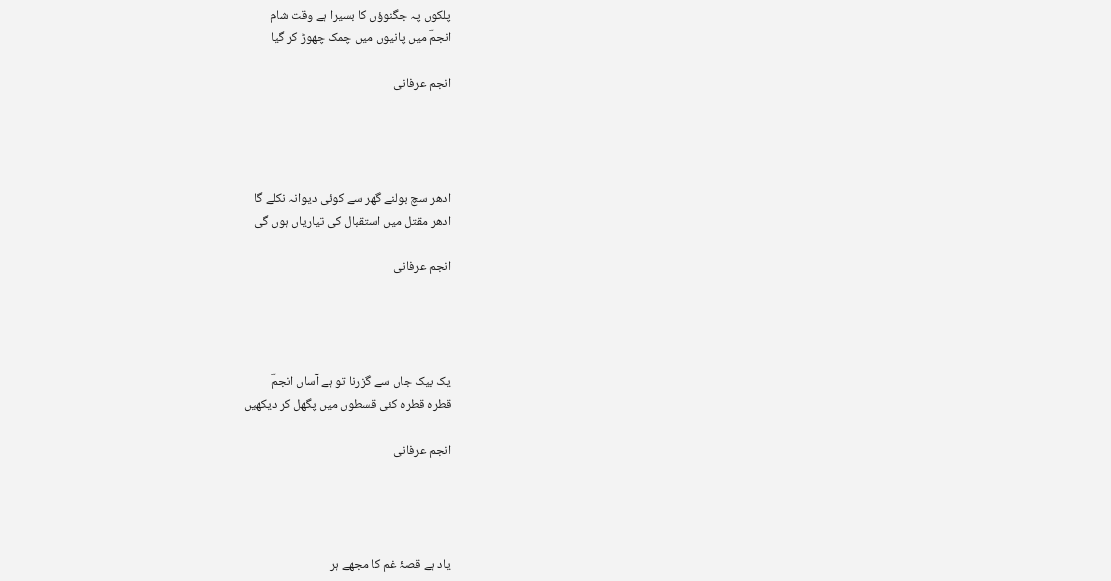پلکوں پہ جگنوؤں کا بسیرا ہے وقت شام
انجمؔ میں پانیوں میں چمک چھوڑ کر گیا

انجم عرفانی




ادھر سچ بولنے گھر سے کوئی دیوانہ نکلے گا
ادھر مقتل میں استقبال کی تیاریاں ہوں گی

انجم عرفانی




یک بیک جاں سے گزرنا تو ہے آساں انجمؔ
قطرہ قطرہ کئی قسطوں میں پگھل کر دیکھیں

انجم عرفانی




یاد ہے قصۂ غم کا مجھے ہر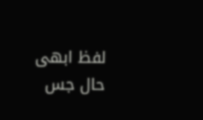لفظ ابھی
حال جس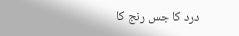درد کا جس رنج کا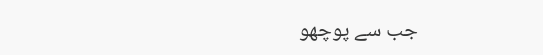جب سے پوچھو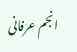انجم عرفانی